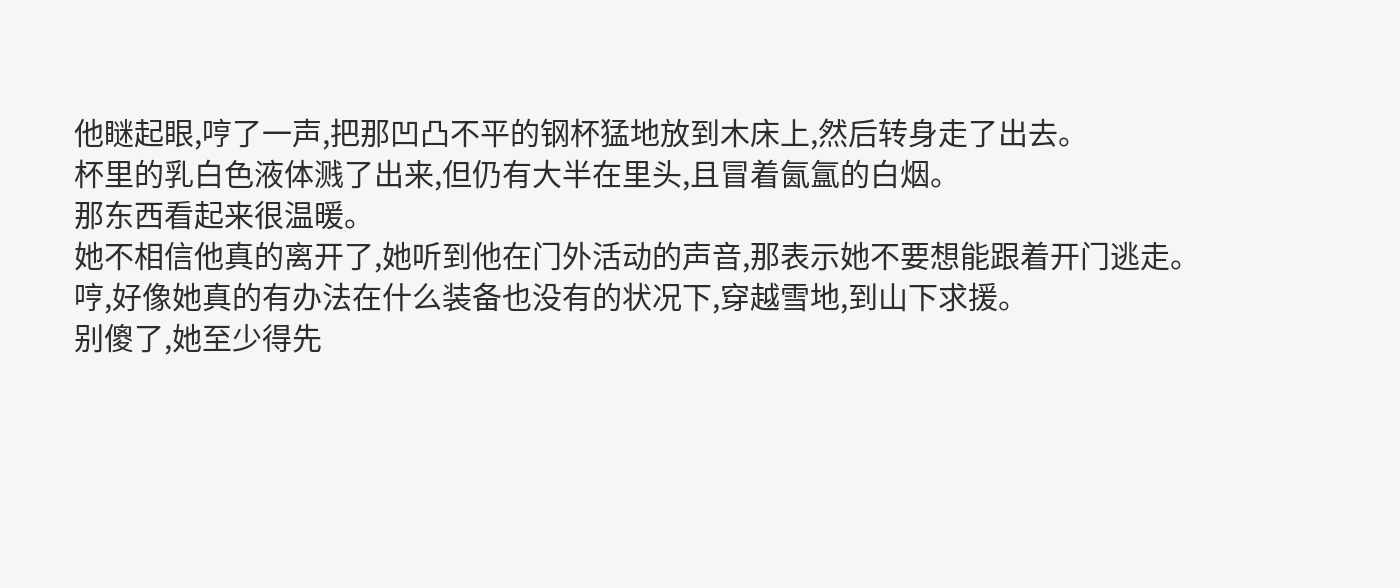他瞇起眼,哼了一声,把那凹凸不平的钢杯猛地放到木床上,然后转身走了出去。
杯里的乳白色液体溅了出来,但仍有大半在里头,且冒着氤氲的白烟。
那东西看起来很温暖。
她不相信他真的离开了,她听到他在门外活动的声音,那表示她不要想能跟着开门逃走。
哼,好像她真的有办法在什么装备也没有的状况下,穿越雪地,到山下求援。
别傻了,她至少得先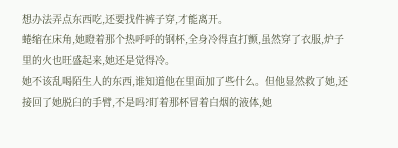想办法弄点东西吃,还要找件裤子穿,才能离开。
蜷缩在床角,她瞪着那个热呼呼的钢杯,全身冷得直打颤,虽然穿了衣服,炉子里的火也旺盛起来,她还是觉得冷。
她不该乱喝陌生人的东西,谁知道他在里面加了些什么。但他显然救了她,还接回了她脱臼的手臂,不是吗?盯着那杯冒着白烟的液体,她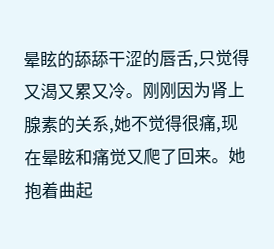晕眩的舔舔干涩的唇舌,只觉得又渴又累又冷。刚刚因为肾上腺素的关系,她不觉得很痛,现在晕眩和痛觉又爬了回来。她抱着曲起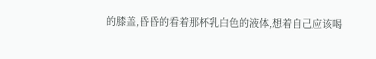的膝盖,昏昏的看着那杯乳白色的液体,想着自己应该喝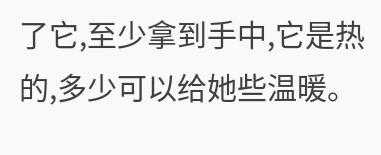了它,至少拿到手中,它是热的,多少可以给她些温暖。